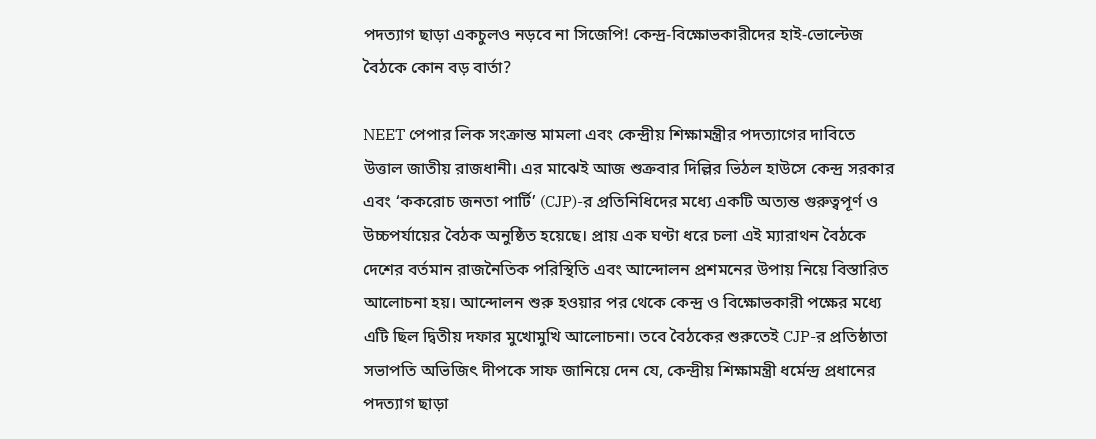পদত্যাগ ছাড়া একচুলও নড়বে না সিজেপি! কেন্দ্র-বিক্ষোভকারীদের হাই-ভোল্টেজ বৈঠকে কোন বড় বার্তা?

NEET পেপার লিক সংক্রান্ত মামলা এবং কেন্দ্রীয় শিক্ষামন্ত্রীর পদত্যাগের দাবিতে উত্তাল জাতীয় রাজধানী। এর মাঝেই আজ শুক্রবার দিল্লির ভিঠল হাউসে কেন্দ্র সরকার এবং ‘ককরোচ জনতা পার্টি’ (CJP)-র প্রতিনিধিদের মধ্যে একটি অত্যন্ত গুরুত্বপূর্ণ ও উচ্চপর্যায়ের বৈঠক অনুষ্ঠিত হয়েছে। প্রায় এক ঘণ্টা ধরে চলা এই ম্যারাথন বৈঠকে দেশের বর্তমান রাজনৈতিক পরিস্থিতি এবং আন্দোলন প্রশমনের উপায় নিয়ে বিস্তারিত আলোচনা হয়। আন্দোলন শুরু হওয়ার পর থেকে কেন্দ্র ও বিক্ষোভকারী পক্ষের মধ্যে এটি ছিল দ্বিতীয় দফার মুখোমুখি আলোচনা। তবে বৈঠকের শুরুতেই CJP-র প্রতিষ্ঠাতা সভাপতি অভিজিৎ দীপকে সাফ জানিয়ে দেন যে, কেন্দ্রীয় শিক্ষামন্ত্রী ধর্মেন্দ্র প্রধানের পদত্যাগ ছাড়া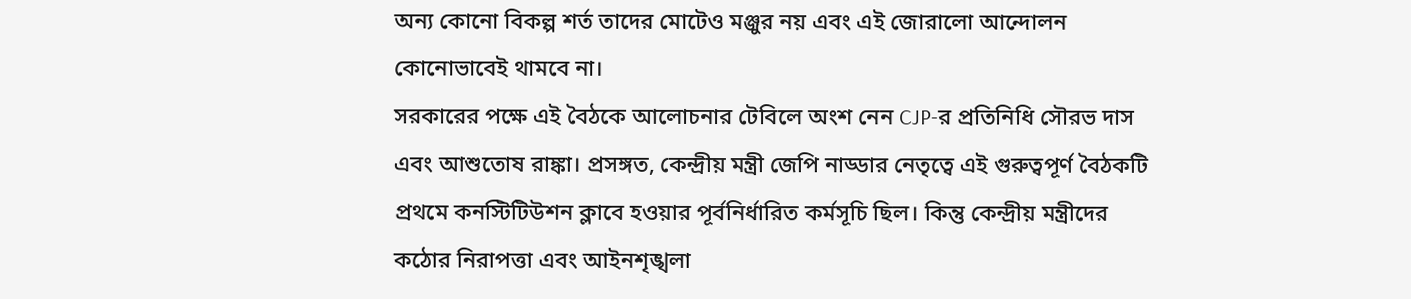অন্য কোনো বিকল্প শর্ত তাদের মোটেও মঞ্জুর নয় এবং এই জোরালো আন্দোলন কোনোভাবেই থামবে না।
সরকারের পক্ষে এই বৈঠকে আলোচনার টেবিলে অংশ নেন CJP-র প্রতিনিধি সৌরভ দাস এবং আশুতোষ রাঙ্কা। প্রসঙ্গত, কেন্দ্রীয় মন্ত্রী জেপি নাড্ডার নেতৃত্বে এই গুরুত্বপূর্ণ বৈঠকটি প্রথমে কনস্টিটিউশন ক্লাবে হওয়ার পূর্বনির্ধারিত কর্মসূচি ছিল। কিন্তু কেন্দ্রীয় মন্ত্রীদের কঠোর নিরাপত্তা এবং আইনশৃঙ্খলা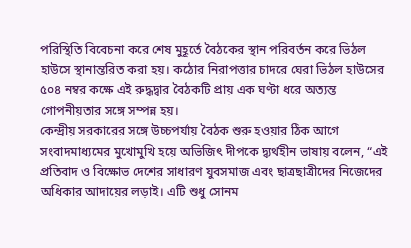পরিস্থিতি বিবেচনা করে শেষ মুহূর্তে বৈঠকের স্থান পরিবর্তন করে ভিঠল হাউসে স্থানান্তরিত করা হয়। কঠোর নিরাপত্তার চাদরে ঘেরা ভিঠল হাউসের ৫০৪ নম্বর কক্ষে এই রুদ্ধদ্বার বৈঠকটি প্রায় এক ঘণ্টা ধরে অত্যন্ত গোপনীয়তার সঙ্গে সম্পন্ন হয়।
কেন্দ্রীয় সরকারের সঙ্গে উচ্চপর্যায় বৈঠক শুরু হওয়ার ঠিক আগে সংবাদমাধ্যমের মুখোমুখি হয়ে অভিজিৎ দীপকে দ্ব্যর্থহীন ভাষায় বলেন, “এই প্রতিবাদ ও বিক্ষোভ দেশের সাধারণ যুবসমাজ এবং ছাত্রছাত্রীদের নিজেদের অধিকার আদায়ের লড়াই। এটি শুধু সোনম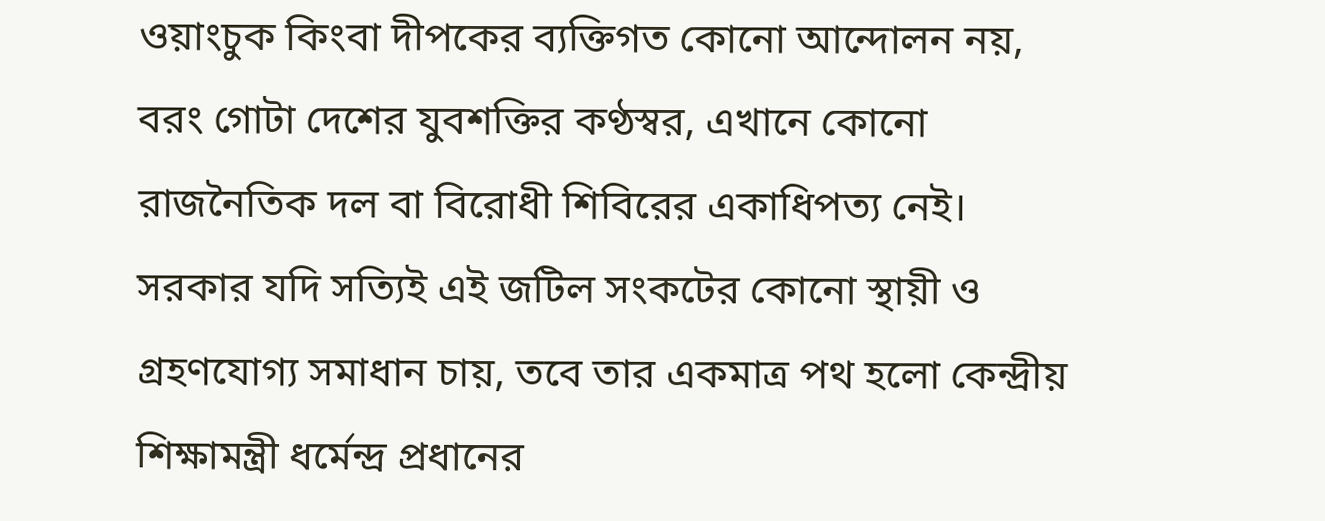ওয়াংচুক কিংবা দীপকের ব্যক্তিগত কোনো আন্দোলন নয়, বরং গোটা দেশের যুবশক্তির কণ্ঠস্বর, এখানে কোনো রাজনৈতিক দল বা বিরোধী শিবিরের একাধিপত্য নেই। সরকার যদি সত্যিই এই জটিল সংকটের কোনো স্থায়ী ও গ্রহণযোগ্য সমাধান চায়, তবে তার একমাত্র পথ হলো কেন্দ্রীয় শিক্ষামন্ত্রী ধর্মেন্দ্র প্রধানের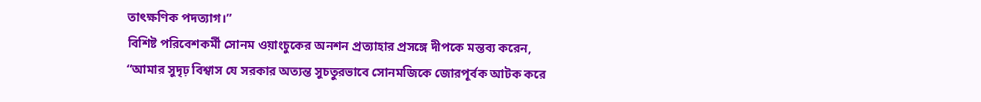তাৎক্ষণিক পদত্যাগ।”
বিশিষ্ট পরিবেশকর্মী সোনম ওয়াংচুকের অনশন প্রত্যাহার প্রসঙ্গে দীপকে মন্তব্য করেন, “আমার সুদৃঢ় বিশ্বাস যে সরকার অত্যন্ত সুচতুরভাবে সোনমজিকে জোরপূর্বক আটক করে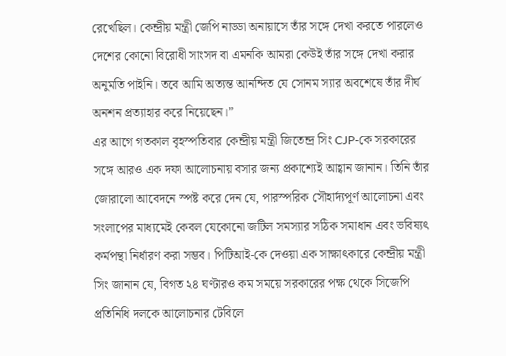রেখেছিল। কেন্দ্রীয় মন্ত্রী জেপি নাড্ডা অনায়াসে তাঁর সঙ্গে দেখা করতে পারলেও দেশের কোনো বিরোধী সাংসদ বা এমনকি আমরা কেউই তাঁর সঙ্গে দেখা করার অনুমতি পাইনি। তবে আমি অত্যন্ত আনন্দিত যে সোনম স্যার অবশেষে তাঁর দীর্ঘ অনশন প্রত্যাহার করে নিয়েছেন।”
এর আগে গতকাল বৃহস্পতিবার কেন্দ্রীয় মন্ত্রী জিতেন্দ্র সিং CJP-কে সরকারের সঙ্গে আরও এক দফা আলোচনায় বসার জন্য প্রকাশ্যেই আহ্বান জানান। তিনি তাঁর জোরালো আবেদনে স্পষ্ট করে দেন যে, পারস্পরিক সৌহার্দ্যপূর্ণ আলোচনা এবং সংলাপের মাধ্যমেই কেবল যেকোনো জটিল সমস্যার সঠিক সমাধান এবং ভবিষ্যৎ কর্মপন্থা নির্ধারণ করা সম্ভব। পিটিআই-কে দেওয়া এক সাক্ষাৎকারে কেন্দ্রীয় মন্ত্রী সিং জানান যে, বিগত ২৪ ঘণ্টারও কম সময়ে সরকারের পক্ষ থেকে সিজেপি প্রতিনিধি দলকে আলোচনার টেবিলে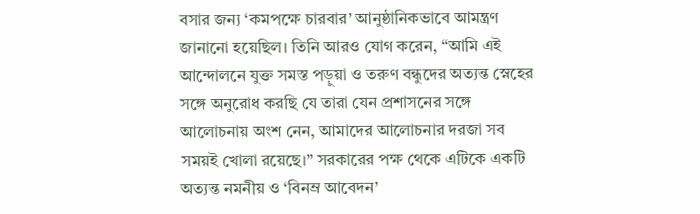বসার জন্য ‘কমপক্ষে চারবার’ আনুষ্ঠানিকভাবে আমন্ত্রণ জানানো হয়েছিল। তিনি আরও যোগ করেন, “আমি এই আন্দোলনে যুক্ত সমস্ত পড়ুয়া ও তরুণ বন্ধুদের অত্যন্ত স্নেহের সঙ্গে অনুরোধ করছি যে তারা যেন প্রশাসনের সঙ্গে আলোচনায় অংশ নেন, আমাদের আলোচনার দরজা সব সময়ই খোলা রয়েছে।” সরকারের পক্ষ থেকে এটিকে একটি অত্যন্ত নমনীয় ও ‘বিনম্র আবেদন’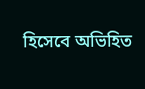হিসেবে অভিহিত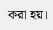করা হয়।